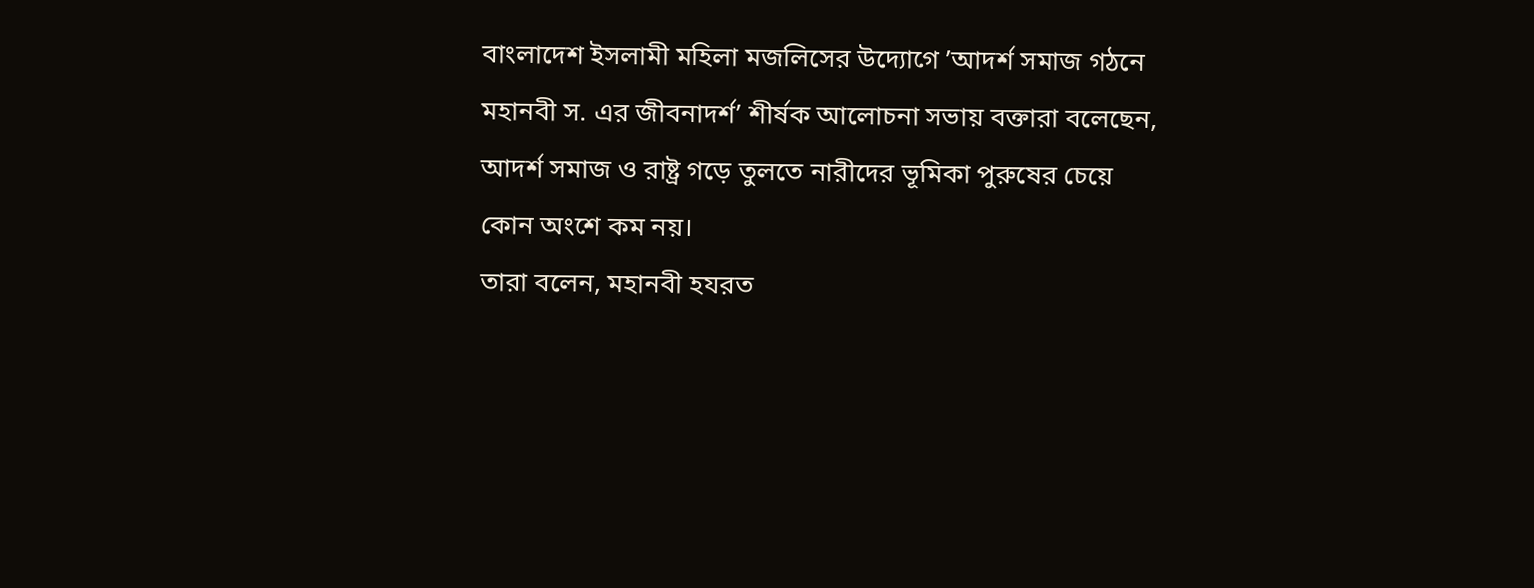বাংলাদেশ ইসলামী মহিলা মজলিসের উদ্যোগে ’আদর্শ সমাজ গঠনে মহানবী স. এর জীবনাদর্শ’ শীর্ষক আলোচনা সভায় বক্তারা বলেছেন, আদর্শ সমাজ ও রাষ্ট্র গড়ে তুলতে নারীদের ভূমিকা পুরুষের চেয়ে কোন অংশে কম নয়।
তারা বলেন, মহানবী হযরত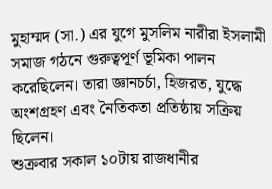মুহাম্মদ (সা.) এর যুগে মুসলিম নারীরা ইসলামী সমাজ গঠনে গুরুত্বপূর্ণ ভূমিকা পালন করেছিলেন। তারা জ্ঞানচর্চা, হিজরত, যুদ্ধে অংশগ্রহণ এবং নৈতিকতা প্রতিষ্ঠায় সক্রিয় ছিলেন।
শুক্রবার সকাল ১০টায় রাজধানীর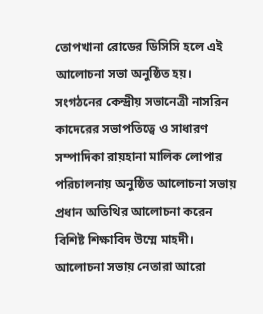তোপখানা রোডের ডিসিসি হলে এই আলোচনা সভা অনুষ্ঠিত হয়। সংগঠনের কেন্দ্রীয় সভানেত্রী নাসরিন কাদেরের সভাপতিত্বে ও সাধারণ সম্পাদিকা রায়হানা মালিক লোপার পরিচালনায় অনুষ্ঠিত আলোচনা সভায় প্রধান অতিথির আলোচনা করেন বিশিষ্ট শিক্ষাবিদ উম্মে মাহদী।
আলোচনা সভায় নেতারা আরো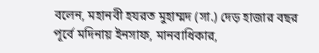বলেন, মহানবী হযরত মুহাম্মদ (সা.) দেড় হাজার বছর পূর্বে মদিনায় ইনসাফ, মানবাধিকার,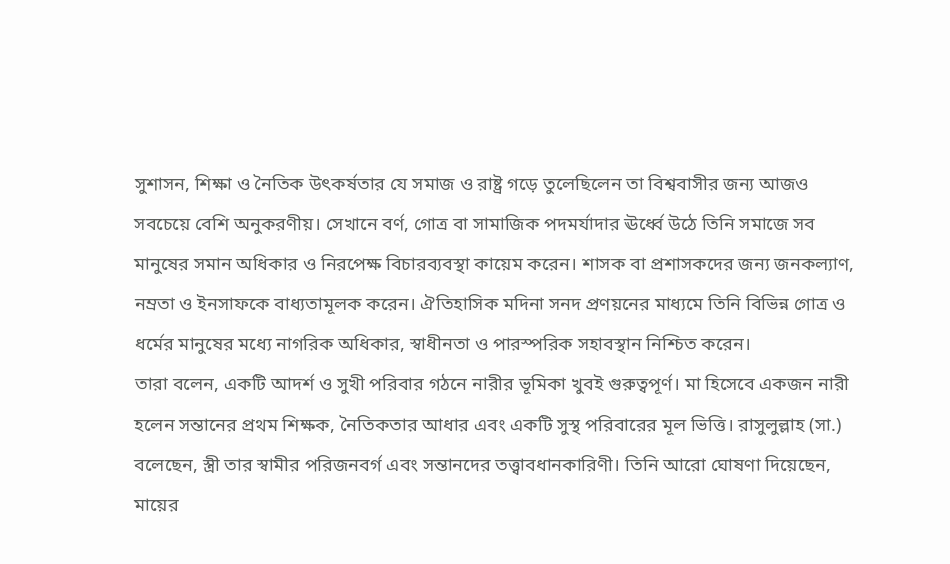সুশাসন, শিক্ষা ও নৈতিক উৎকর্ষতার যে সমাজ ও রাষ্ট্র গড়ে তুলেছিলেন তা বিশ্ববাসীর জন্য আজও সবচেয়ে বেশি অনুকরণীয়। সেখানে বর্ণ, গোত্র বা সামাজিক পদমর্যাদার ঊর্ধ্বে উঠে তিনি সমাজে সব মানুষের সমান অধিকার ও নিরপেক্ষ বিচারব্যবস্থা কায়েম করেন। শাসক বা প্রশাসকদের জন্য জনকল্যাণ, নম্রতা ও ইনসাফকে বাধ্যতামূলক করেন। ঐতিহাসিক মদিনা সনদ প্রণয়নের মাধ্যমে তিনি বিভিন্ন গোত্র ও ধর্মের মানুষের মধ্যে নাগরিক অধিকার, স্বাধীনতা ও পারস্পরিক সহাবস্থান নিশ্চিত করেন।
তারা বলেন, একটি আদর্শ ও সুখী পরিবার গঠনে নারীর ভূমিকা খুবই গুরুত্বপূর্ণ। মা হিসেবে একজন নারী হলেন সন্তানের প্রথম শিক্ষক, নৈতিকতার আধার এবং একটি সুস্থ পরিবারের মূল ভিত্তি। রাসুলুল্লাহ (সা.) বলেছেন, স্ত্রী তার স্বামীর পরিজনবর্গ এবং সন্তানদের তত্ত্বাবধানকারিণী। তিনি আরো ঘোষণা দিয়েছেন, মায়ের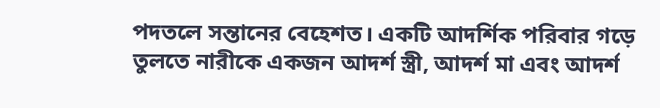পদতলে সন্তানের বেহেশত। একটি আদর্শিক পরিবার গড়ে তুলতে নারীকে একজন আদর্শ স্ত্রী, আদর্শ মা এবং আদর্শ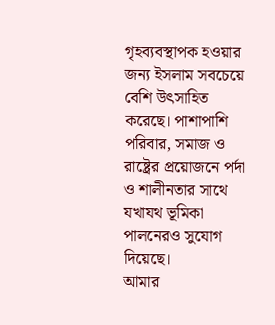গৃহব্যবস্থাপক হওয়ার জন্য ইসলাম সবচেয়ে বেশি উৎসাহিত করেছে। পাশাপাশি পরিবার, সমাজ ও রাষ্ট্রের প্রয়োজনে পর্দা ও শালীনতার সাথে যখাযথ ভূমিকা পালনেরও সুযোগ দিয়েছে।
আমার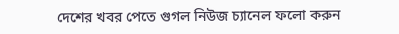দেশের খবর পেতে গুগল নিউজ চ্যানেল ফলো করুন